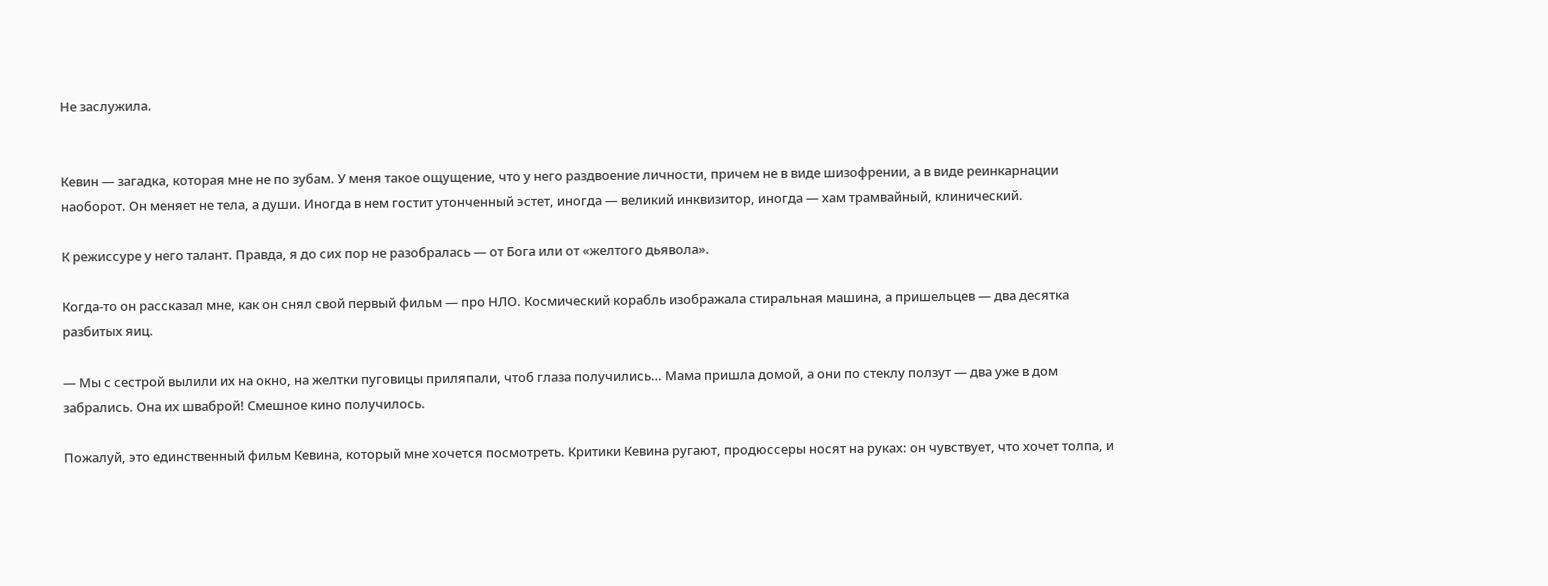Не заслужила.


Кевин — загадка, которая мне не по зубам. У меня такое ощущение, что у него раздвоение личности, причем не в виде шизофрении, а в виде реинкарнации наоборот. Он меняет не тела, а души. Иногда в нем гостит утонченный эстет, иногда — великий инквизитор, иногда — хам трамвайный, клинический.

К режиссуре у него талант. Правда, я до сих пор не разобралась — от Бога или от «желтого дьявола».

Когда-то он рассказал мне, как он снял свой первый фильм — про НЛО. Космический корабль изображала стиральная машина, а пришельцев — два десятка разбитых яиц.

— Мы с сестрой вылили их на окно, на желтки пуговицы приляпали, чтоб глаза получились… Мама пришла домой, а они по стеклу ползут — два уже в дом забрались. Она их шваброй! Смешное кино получилось.

Пожалуй, это единственный фильм Кевина, который мне хочется посмотреть. Критики Кевина ругают, продюссеры носят на руках: он чувствует, что хочет толпа, и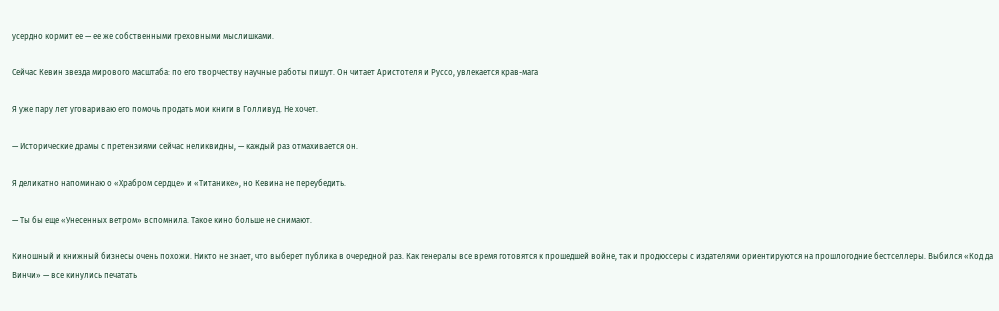усердно кормит ее — ее же собственными греховными мыслишками.

Сейчас Кевин звезда мирового масштаба: по его творчеству научные работы пишут. Он читает Аристотеля и Руссо, увлекается крав-мага

Я уже пару лет уговариваю его помочь продать мои книги в Голливуд. Не хочет.

— Исторические драмы с претензиями сейчас неликвидны, — каждый раз отмахивается он.

Я деликатно напоминаю о «Храбром сердце» и «Титанике», но Кевина не переубедить.

— Ты бы еще «Унесенных ветром» вспомнила. Такое кино больше не снимают.

Киношный и книжный бизнесы очень похожи. Никто не знает, что выберет публика в очередной раз. Как генералы все время готовятся к прошедшей войне, так и продюссеры с издателями ориентируются на прошлогодние бестселлеры. Выбился «Код да Винчи» — все кинулись печатать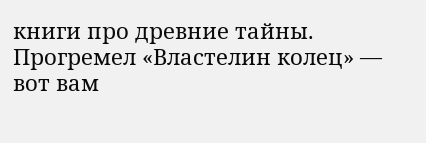книги про древние тайны. Прогремел «Властелин колец» — вот вам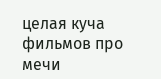целая куча фильмов про мечи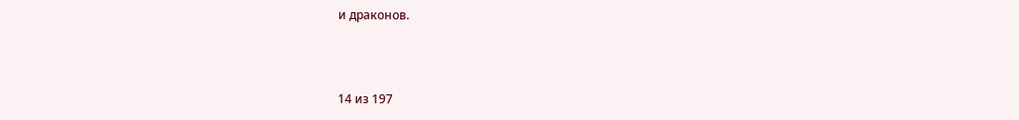и драконов.



14 из 197